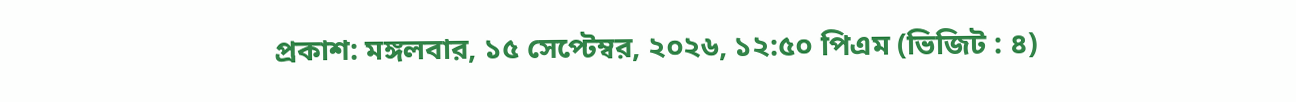প্রকাশ: মঙ্গলবার, ১৫ সেপ্টেম্বর, ২০২৬, ১২:৫০ পিএম (ভিজিট : ৪)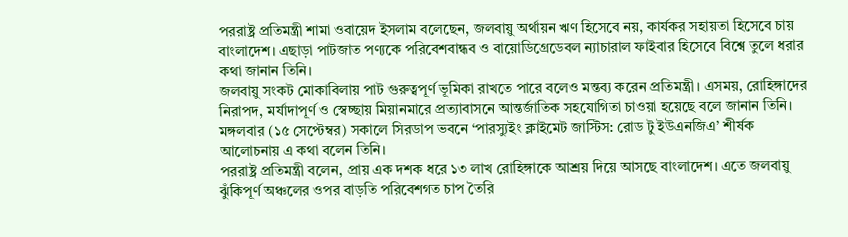পররাষ্ট্র প্রতিমন্ত্রী শামা ওবায়েদ ইসলাম বলেছেন, জলবায়ু অর্থায়ন ঋণ হিসেবে নয়, কার্যকর সহায়তা হিসেবে চায় বাংলাদেশ। এছাড়া পাটজাত পণ্যকে পরিবেশবান্ধব ও বায়োডিগ্রেডেবল ন্যাচারাল ফাইবার হিসেবে বিশ্বে তুলে ধরার কথা জানান তিনি।
জলবায়ু সংকট মোকাবিলায় পাট গুরুত্বপূর্ণ ভূমিকা রাখতে পারে বলেও মন্তব্য করেন প্রতিমন্ত্রী। এসময়, রোহিঙ্গাদের নিরাপদ, মর্যাদাপূর্ণ ও স্বেচ্ছায় মিয়ানমারে প্রত্যাবাসনে আন্তর্জাতিক সহযোগিতা চাওয়া হয়েছে বলে জানান তিনি।
মঙ্গলবার (১৫ সেপ্টেম্বর) সকালে সিরডাপ ভবনে ‘পারস্যুইং ক্লাইমেট জাস্টিস: রোড টু ইউএনজিএ’ শীর্ষক আলোচনায় এ কথা বলেন তিনি।
পররাষ্ট্র প্রতিমন্ত্রী বলেন, প্রায় এক দশক ধরে ১৩ লাখ রোহিঙ্গাকে আশ্রয় দিয়ে আসছে বাংলাদেশ। এতে জলবায়ু ঝুঁকিপূর্ণ অঞ্চলের ওপর বাড়তি পরিবেশগত চাপ তৈরি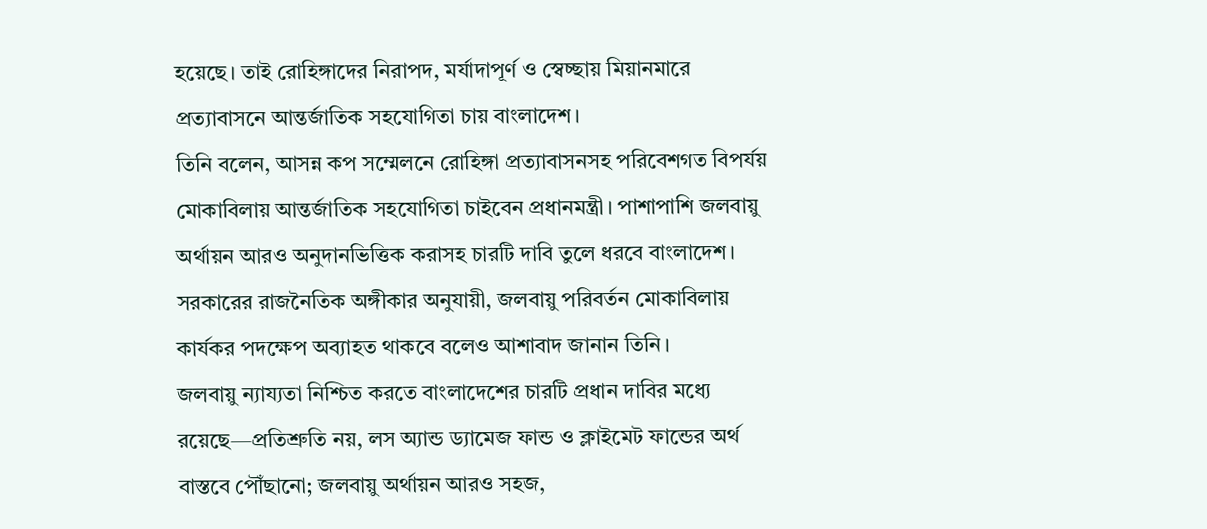হয়েছে। তাই রোহিঙ্গাদের নিরাপদ, মর্যাদাপূর্ণ ও স্বেচ্ছায় মিয়ানমারে প্রত্যাবাসনে আন্তর্জাতিক সহযোগিতা চায় বাংলাদেশ।
তিনি বলেন, আসন্ন কপ সম্মেলনে রোহিঙ্গা প্রত্যাবাসনসহ পরিবেশগত বিপর্যয় মোকাবিলায় আন্তর্জাতিক সহযোগিতা চাইবেন প্রধানমন্ত্রী। পাশাপাশি জলবায়ু অর্থায়ন আরও অনুদানভিত্তিক করাসহ চারটি দাবি তুলে ধরবে বাংলাদেশ।
সরকারের রাজনৈতিক অঙ্গীকার অনুযায়ী, জলবায়ু পরিবর্তন মোকাবিলায় কার্যকর পদক্ষেপ অব্যাহত থাকবে বলেও আশাবাদ জানান তিনি।
জলবায়ু ন্যায্যতা নিশ্চিত করতে বাংলাদেশের চারটি প্রধান দাবির মধ্যে রয়েছে—প্রতিশ্রুতি নয়, লস অ্যান্ড ড্যামেজ ফান্ড ও ক্লাইমেট ফান্ডের অর্থ বাস্তবে পৌঁছানো; জলবায়ু অর্থায়ন আরও সহজ,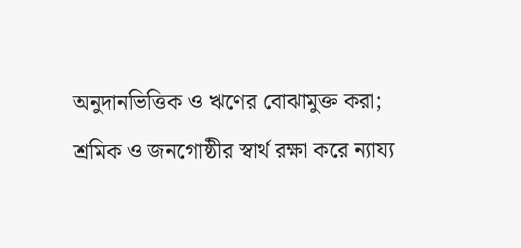অনুদানভিত্তিক ও ঋণের বোঝামুক্ত করা; শ্রমিক ও জনগোষ্ঠীর স্বার্থ রক্ষা করে ন্যায্য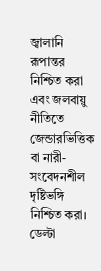জ্বালানি রূপান্তর নিশ্চিত করা এবং জলবায়ু নীতিতে জেন্ডারভিত্তিক বা নারী-সংবেদনশীল দৃষ্টিভঙ্গি নিশ্চিত করা।
ডেল্টা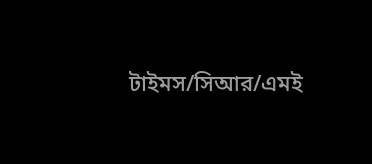টাইমস/সিআর/এমই